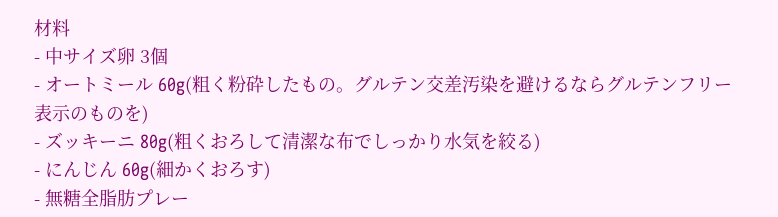材料
- 中サイズ卵 3個
- オートミール 60g(粗く粉砕したもの。グルテン交差汚染を避けるならグルテンフリー表示のものを)
- ズッキーニ 80g(粗くおろして清潔な布でしっかり水気を絞る)
- にんじん 60g(細かくおろす)
- 無糖全脂肪プレー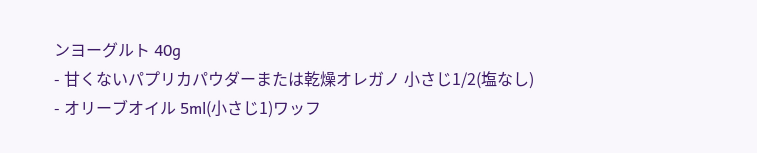ンヨーグルト 40g
- 甘くないパプリカパウダーまたは乾燥オレガノ 小さじ1/2(塩なし)
- オリーブオイル 5ml(小さじ1)ワッフ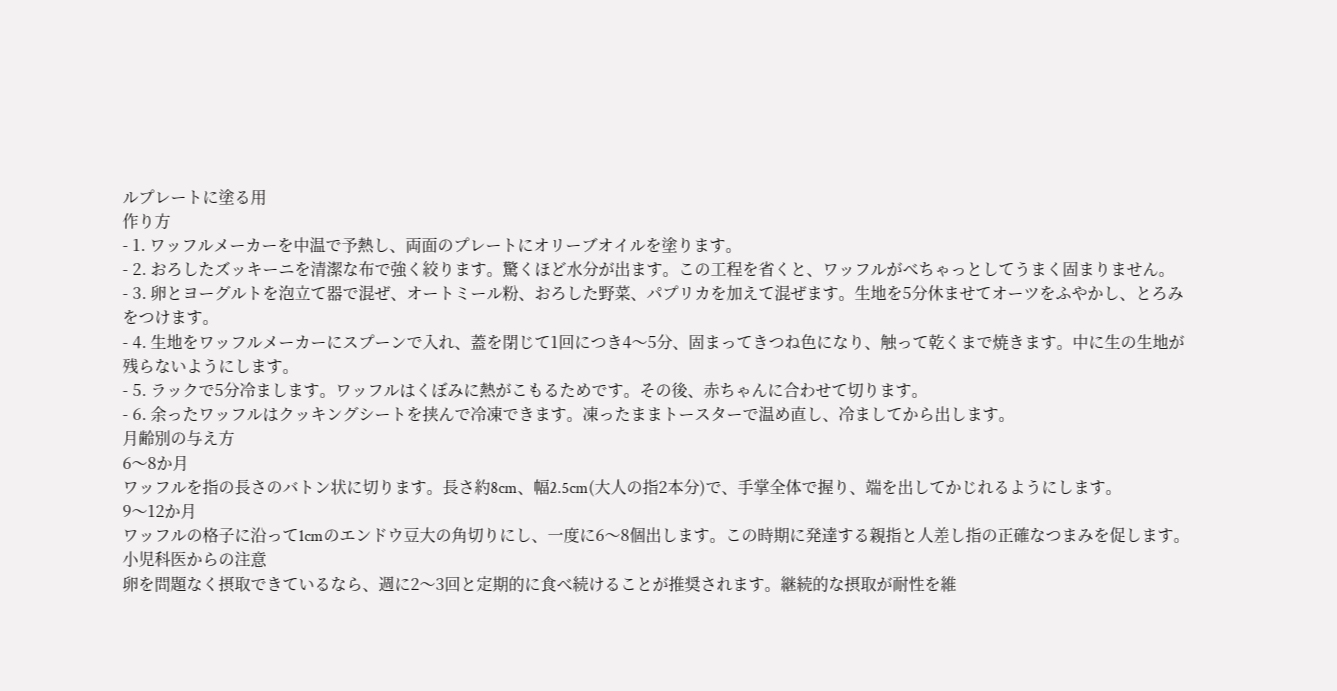ルプレートに塗る用
作り方
- 1. ワッフルメーカーを中温で予熱し、両面のプレートにオリーブオイルを塗ります。
- 2. おろしたズッキーニを清潔な布で強く絞ります。驚くほど水分が出ます。この工程を省くと、ワッフルがべちゃっとしてうまく固まりません。
- 3. 卵とヨーグルトを泡立て器で混ぜ、オートミール粉、おろした野菜、パプリカを加えて混ぜます。生地を5分休ませてオーツをふやかし、とろみをつけます。
- 4. 生地をワッフルメーカーにスプーンで入れ、蓋を閉じて1回につき4〜5分、固まってきつね色になり、触って乾くまで焼きます。中に生の生地が残らないようにします。
- 5. ラックで5分冷まします。ワッフルはくぼみに熱がこもるためです。その後、赤ちゃんに合わせて切ります。
- 6. 余ったワッフルはクッキングシートを挟んで冷凍できます。凍ったままトースターで温め直し、冷ましてから出します。
月齢別の与え方
6〜8か月
ワッフルを指の長さのバトン状に切ります。長さ約8cm、幅2.5cm(大人の指2本分)で、手掌全体で握り、端を出してかじれるようにします。
9〜12か月
ワッフルの格子に沿って1cmのエンドウ豆大の角切りにし、一度に6〜8個出します。この時期に発達する親指と人差し指の正確なつまみを促します。
小児科医からの注意
卵を問題なく摂取できているなら、週に2〜3回と定期的に食べ続けることが推奨されます。継続的な摂取が耐性を維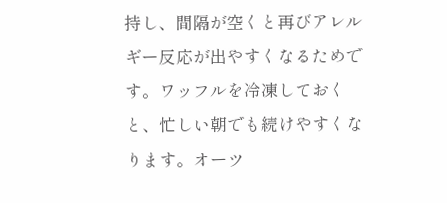持し、間隔が空くと再びアレルギー反応が出やすくなるためです。ワッフルを冷凍しておくと、忙しい朝でも続けやすくなります。オーツ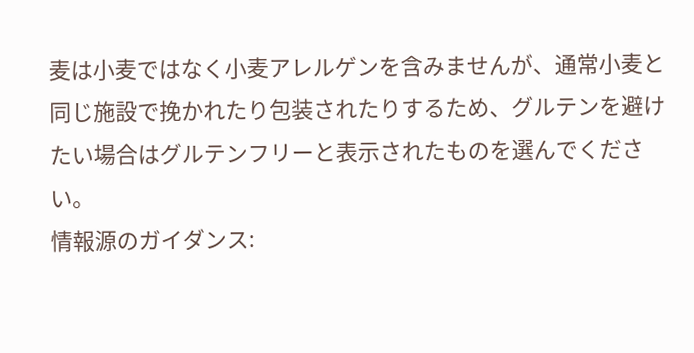麦は小麦ではなく小麦アレルゲンを含みませんが、通常小麦と同じ施設で挽かれたり包装されたりするため、グルテンを避けたい場合はグルテンフリーと表示されたものを選んでください。
情報源のガイダンス: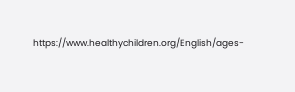https://www.healthychildren.org/English/ages-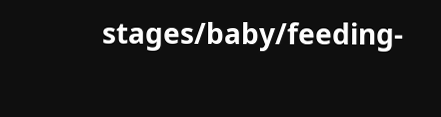stages/baby/feeding-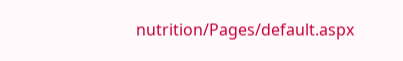nutrition/Pages/default.aspx